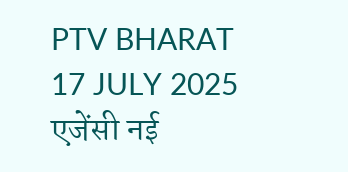PTV BHARAT 17 JULY 2025 एजेंसी नई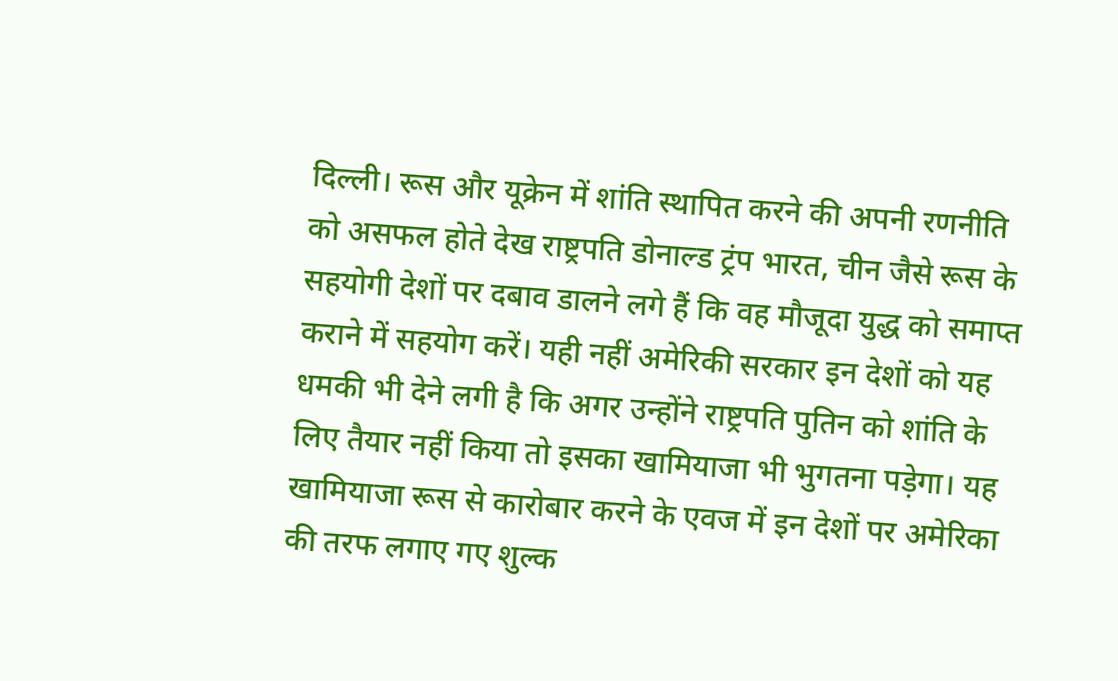दिल्ली। रूस और यूक्रेन में शांति स्थापित करने की अपनी रणनीति को असफल होते देख राष्ट्रपति डोनाल्ड ट्रंप भारत, चीन जैसे रूस के सहयोगी देशों पर दबाव डालने लगे हैं कि वह मौजूदा युद्ध को समाप्त कराने में सहयोग करें। यही नहीं अमेरिकी सरकार इन देशों को यह धमकी भी देने लगी है कि अगर उन्होंने राष्ट्रपति पुतिन को शांति के लिए तैयार नहीं किया तो इसका खामियाजा भी भुगतना पड़ेगा। यह खामियाजा रूस से कारोबार करने के एवज में इन देशों पर अमेरिका की तरफ लगाए गए शुल्क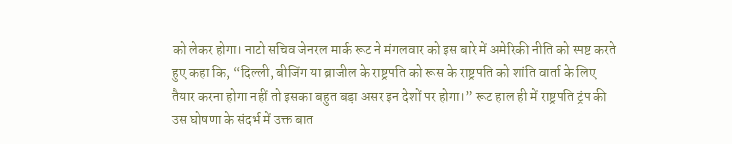को लेकर होगा। नाटो सचिव जेनरल मार्क रूट ने मंगलवार को इस बारे में अमेरिकी नीति को स्पष्ट करते हुए कहा कि, “दिल्ली, बीजिंग या ब्राजील के राष्ट्रपति को रूस के राष्ट्रपति को शांति वार्ता के लिए तैयार करना होगा नहीं तो इसका बहुत बड़ा असर इन देशों पर होगा।” रूट हाल ही में राष्ट्रपति ट्रंप की उस घोषणा के संदर्भ में उक्त बात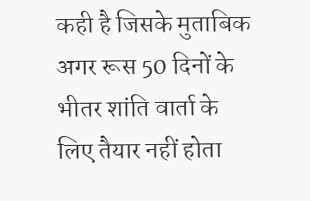कही है जिसके मुताबिक अगर रूस 50 दिनों के भीतर शांति वार्ता के लिए तैयार नहीं होता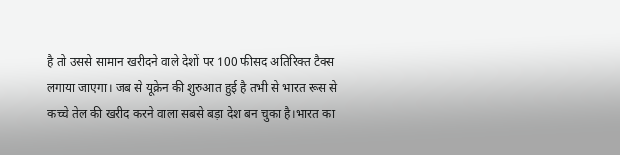है तो उससे सामान खरीदने वाले देशों पर 100 फीसद अतिरिक्त टैक्स लगाया जाएगा। जब से यूक्रेन की शुरुआत हुई है तभी से भारत रूस से कच्चे तेल की खरीद करने वाला सबसे बड़ा देश बन चुका है।भारत का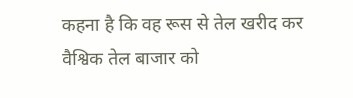कहना है कि वह रूस से तेल खरीद कर वैश्विक तेल बाजार को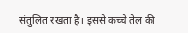संतुलित रखता है। इससे कच्चे तेल की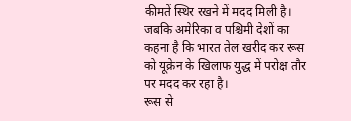कीमतें स्थिर रखने में मदद मिली है। जबकि अमेरिका व पश्चिमी देशों का कहना है कि भारत तेल खरीद कर रूस को यूक्रेन के खिलाफ युद्ध में परोक्ष तौर पर मदद कर रहा है।
रूस से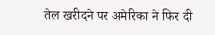तेल खरीदने पर अमेरिका ने फिर दी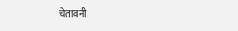चेतावनी